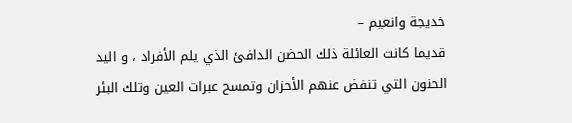خديجة وانعيم –
قديما كانت العائلة ذلك الحضن الدافئ الذي يلم الأفراد ، و اليد الحنون التي تنفض عنهم الأحزان وتمسح عبرات العين وتلك البئر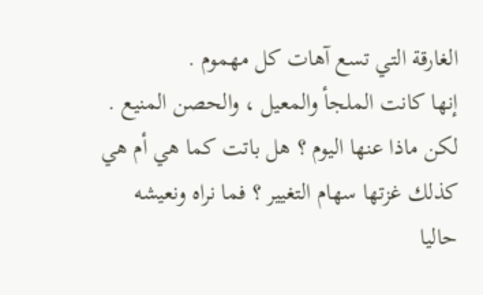الغارقة التي تسع آهات كل مهموم .
إنها كانت الملجأ والمعيل ، والحصن المنيع . لكن ماذا عنها اليوم ؟ هل باتت كما هي أم هي كذلك غزتها سهام التغيير ؟ فما نراه ونعيشه حاليا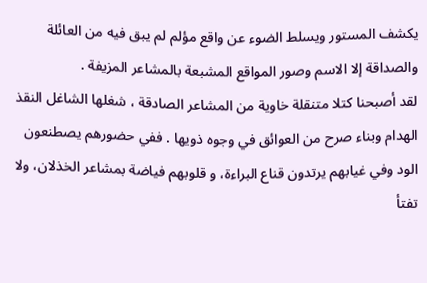يكشف المستور ويسلط الضوء عن واقع مؤلم لم يبق فيه من العائلة والصداقة إلا الاسم وصور المواقع المشبعة بالمشاعر المزيفة .
لقد أصبحنا كتلا متنقلة خاوية من المشاعر الصادقة ، شغلها الشاغل النقذ الهدام وبناء صرح من العوائق في وجوه ذويها . ففي حضورهم يصطنعون الود وفي غيابهم يرتدون قناع البراءة، و قلوبهم فياضة بمشاعر الخذلان، ولا تفتأ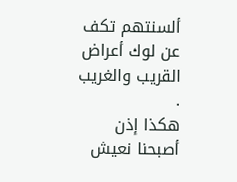ألسنتهم تكف عن لوك أعراض القريب والغريب .
هكذا إذن أصبحنا نعيش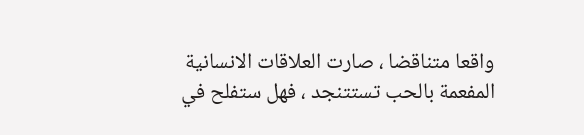واقعا متناقضا ، صارت العلاقات الانسانية المفعمة بالحب تستتنجد ، فهل ستفلح في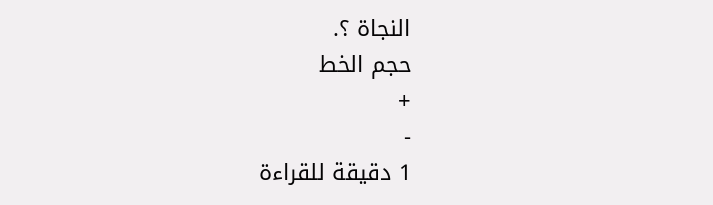النجاة ؟.
حجم الخط
+
-
1 دقيقة للقراءة